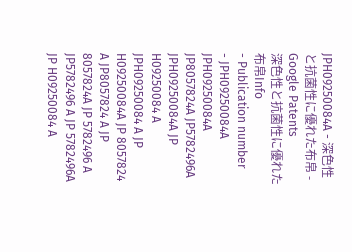JPH09250084A - 深色性と抗菌性に優れた布帛 - Google Patents
深色性と抗菌性に優れた布帛Info
- Publication number
- JPH09250084A JPH09250084A JP8057824A JP5782496A JPH09250084A JP H09250084 A JPH09250084 A JP H09250084A JP 8057824 A JP8057824 A JP 8057824A JP 5782496 A JP5782496 A JP 5782496A JP H09250084 A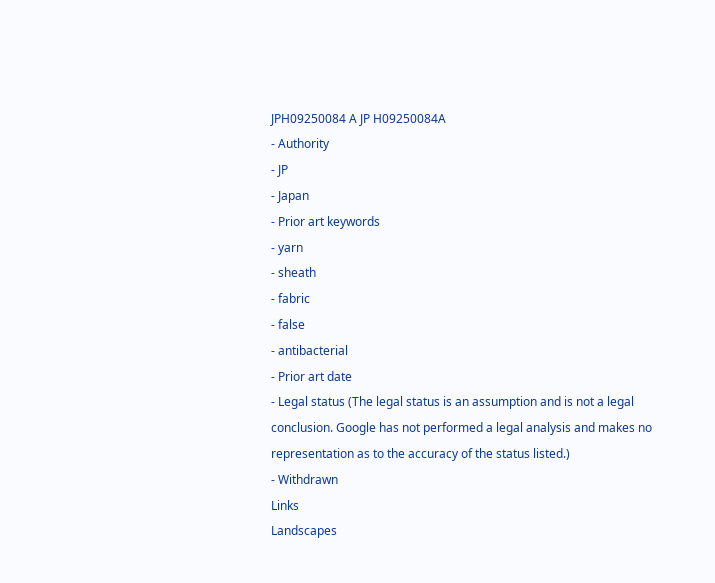JPH09250084 A JP H09250084A
- Authority
- JP
- Japan
- Prior art keywords
- yarn
- sheath
- fabric
- false
- antibacterial
- Prior art date
- Legal status (The legal status is an assumption and is not a legal conclusion. Google has not performed a legal analysis and makes no representation as to the accuracy of the status listed.)
- Withdrawn
Links
Landscapes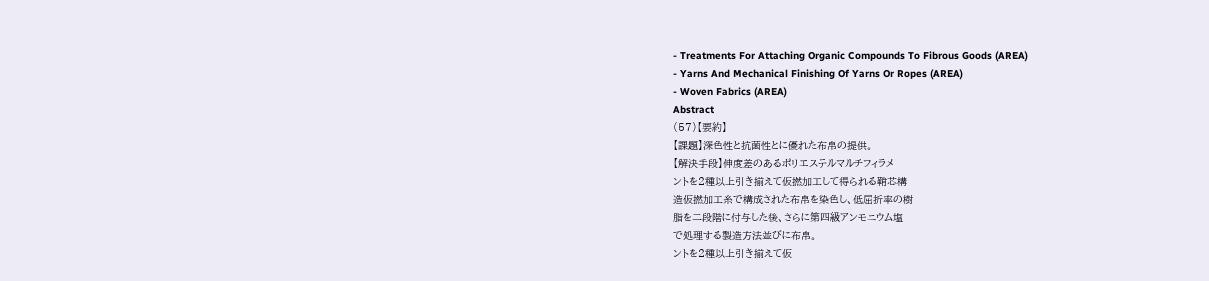- Treatments For Attaching Organic Compounds To Fibrous Goods (AREA)
- Yarns And Mechanical Finishing Of Yarns Or Ropes (AREA)
- Woven Fabrics (AREA)
Abstract
(57)【要約】
【課題】深色性と抗菌性とに優れた布帛の提供。
【解決手段】伸度差のあるポリエステルマルチフィラメ
ントを2種以上引き揃えて仮撚加工して得られる鞘芯構
造仮撚加工糸で構成された布帛を染色し、低屈折率の樹
脂を二段階に付与した後、さらに第四級アンモニウム塩
で処理する製造方法並びに布帛。
ントを2種以上引き揃えて仮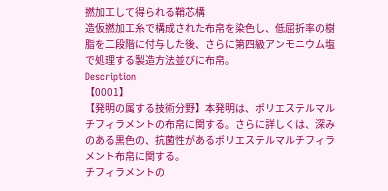撚加工して得られる鞘芯構
造仮撚加工糸で構成された布帛を染色し、低屈折率の樹
脂を二段階に付与した後、さらに第四級アンモニウム塩
で処理する製造方法並びに布帛。
Description
【0001】
【発明の属する技術分野】本発明は、ポリエステルマル
チフィラメントの布帛に関する。さらに詳しくは、深み
のある黒色の、抗菌性があるポリエステルマルチフィラ
メント布帛に関する。
チフィラメントの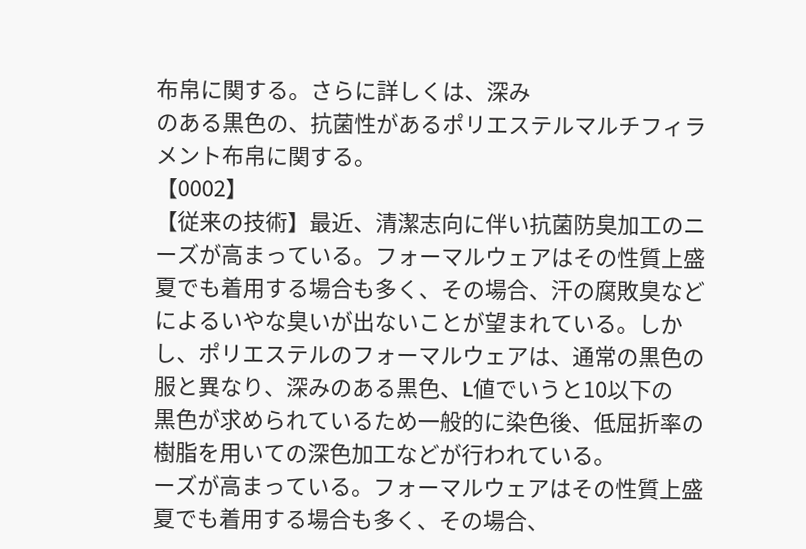布帛に関する。さらに詳しくは、深み
のある黒色の、抗菌性があるポリエステルマルチフィラ
メント布帛に関する。
【0002】
【従来の技術】最近、清潔志向に伴い抗菌防臭加工のニ
ーズが高まっている。フォーマルウェアはその性質上盛
夏でも着用する場合も多く、その場合、汗の腐敗臭など
によるいやな臭いが出ないことが望まれている。しか
し、ポリエステルのフォーマルウェアは、通常の黒色の
服と異なり、深みのある黒色、L値でいうと10以下の
黒色が求められているため一般的に染色後、低屈折率の
樹脂を用いての深色加工などが行われている。
ーズが高まっている。フォーマルウェアはその性質上盛
夏でも着用する場合も多く、その場合、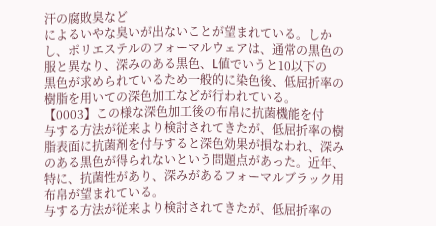汗の腐敗臭など
によるいやな臭いが出ないことが望まれている。しか
し、ポリエステルのフォーマルウェアは、通常の黒色の
服と異なり、深みのある黒色、L値でいうと10以下の
黒色が求められているため一般的に染色後、低屈折率の
樹脂を用いての深色加工などが行われている。
【0003】この様な深色加工後の布帛に抗菌機能を付
与する方法が従来より検討されてきたが、低屈折率の樹
脂表面に抗菌剤を付与すると深色効果が損なわれ、深み
のある黒色が得られないという問題点があった。近年、
特に、抗菌性があり、深みがあるフォーマルブラック用
布帛が望まれている。
与する方法が従来より検討されてきたが、低屈折率の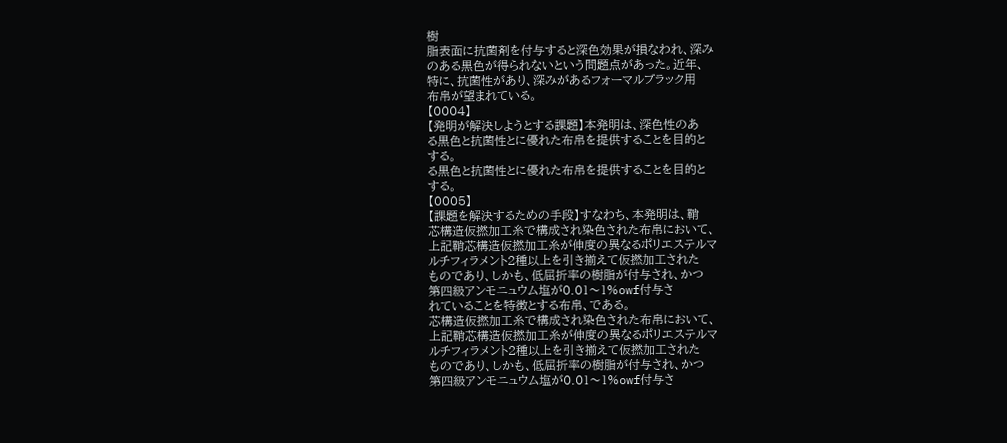樹
脂表面に抗菌剤を付与すると深色効果が損なわれ、深み
のある黒色が得られないという問題点があった。近年、
特に、抗菌性があり、深みがあるフォーマルブラック用
布帛が望まれている。
【0004】
【発明が解決しようとする課題】本発明は、深色性のあ
る黒色と抗菌性とに優れた布帛を提供することを目的と
する。
る黒色と抗菌性とに優れた布帛を提供することを目的と
する。
【0005】
【課題を解決するための手段】すなわち、本発明は、鞘
芯構造仮撚加工糸で構成され染色された布帛において、
上記鞘芯構造仮撚加工糸が伸度の異なるポリエステルマ
ルチフィラメント2種以上を引き揃えて仮撚加工された
ものであり、しかも、低屈折率の樹脂が付与され、かつ
第四級アンモニュウム塩が0.01〜1%owf付与さ
れていることを特徴とする布帛、である。
芯構造仮撚加工糸で構成され染色された布帛において、
上記鞘芯構造仮撚加工糸が伸度の異なるポリエステルマ
ルチフィラメント2種以上を引き揃えて仮撚加工された
ものであり、しかも、低屈折率の樹脂が付与され、かつ
第四級アンモニュウム塩が0.01〜1%owf付与さ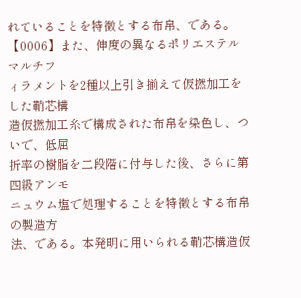れていることを特徴とする布帛、である。
【0006】また、伸度の異なるポリエステルマルチフ
ィラメントを2種以上引き揃えて仮撚加工をした鞘芯構
造仮撚加工糸で構成された布帛を染色し、ついで、低屈
折率の樹脂を二段階に付与した後、さらに第四級アンモ
ニュウム塩で処理することを特徴とする布帛の製造方
法、である。本発明に用いられる鞘芯構造仮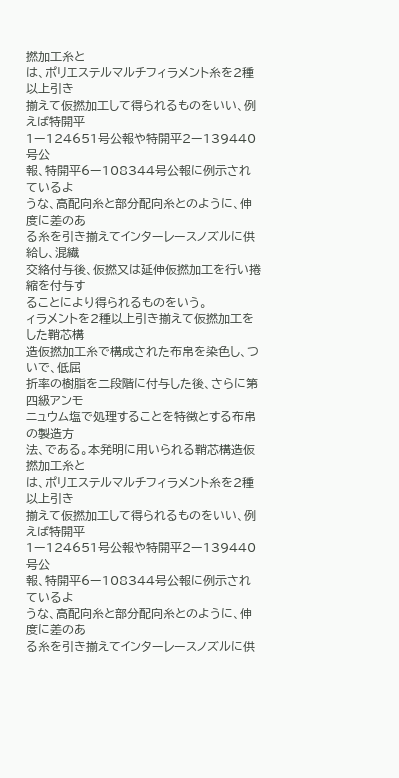撚加工糸と
は、ポリエステルマルチフィラメント糸を2種以上引き
揃えて仮撚加工して得られるものをいい、例えば特開平
1ー124651号公報や特開平2ー139440号公
報、特開平6ー108344号公報に例示されているよ
うな、高配向糸と部分配向糸とのように、伸度に差のあ
る糸を引き揃えてインターレースノズルに供給し、混繊
交絡付与後、仮撚又は延伸仮撚加工を行い捲縮を付与す
ることにより得られるものをいう。
ィラメントを2種以上引き揃えて仮撚加工をした鞘芯構
造仮撚加工糸で構成された布帛を染色し、ついで、低屈
折率の樹脂を二段階に付与した後、さらに第四級アンモ
ニュウム塩で処理することを特徴とする布帛の製造方
法、である。本発明に用いられる鞘芯構造仮撚加工糸と
は、ポリエステルマルチフィラメント糸を2種以上引き
揃えて仮撚加工して得られるものをいい、例えば特開平
1ー124651号公報や特開平2ー139440号公
報、特開平6ー108344号公報に例示されているよ
うな、高配向糸と部分配向糸とのように、伸度に差のあ
る糸を引き揃えてインターレースノズルに供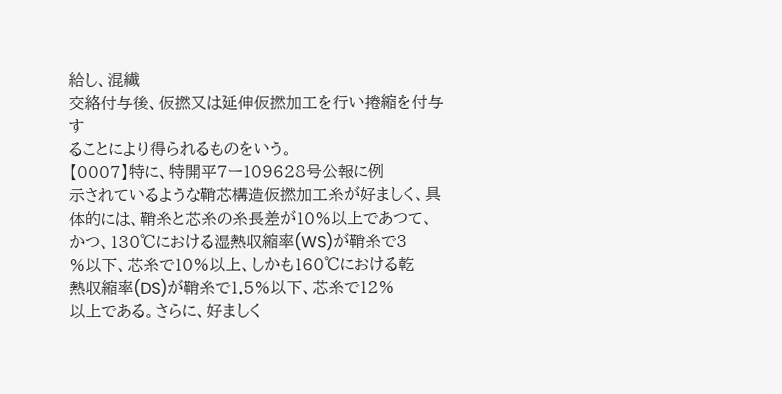給し、混繊
交絡付与後、仮撚又は延伸仮撚加工を行い捲縮を付与す
ることにより得られるものをいう。
【0007】特に、特開平7ー109628号公報に例
示されているような鞘芯構造仮撚加工糸が好ましく、具
体的には、鞘糸と芯糸の糸長差が10%以上であつて、
かつ、130℃における湿熱収縮率(WS)が鞘糸で3
%以下、芯糸で10%以上、しかも160℃における乾
熱収縮率(DS)が鞘糸で1.5%以下、芯糸で12%
以上である。さらに、好ましく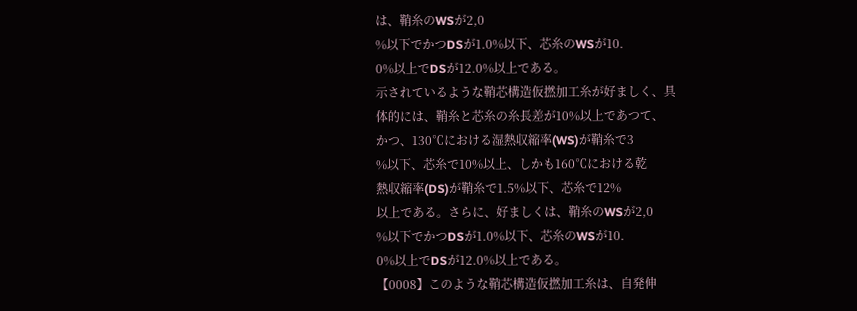は、鞘糸のWSが2,0
%以下でかつDSが1.0%以下、芯糸のWSが10.
0%以上でDSが12.0%以上である。
示されているような鞘芯構造仮撚加工糸が好ましく、具
体的には、鞘糸と芯糸の糸長差が10%以上であつて、
かつ、130℃における湿熱収縮率(WS)が鞘糸で3
%以下、芯糸で10%以上、しかも160℃における乾
熱収縮率(DS)が鞘糸で1.5%以下、芯糸で12%
以上である。さらに、好ましくは、鞘糸のWSが2,0
%以下でかつDSが1.0%以下、芯糸のWSが10.
0%以上でDSが12.0%以上である。
【0008】このような鞘芯構造仮撚加工糸は、自発伸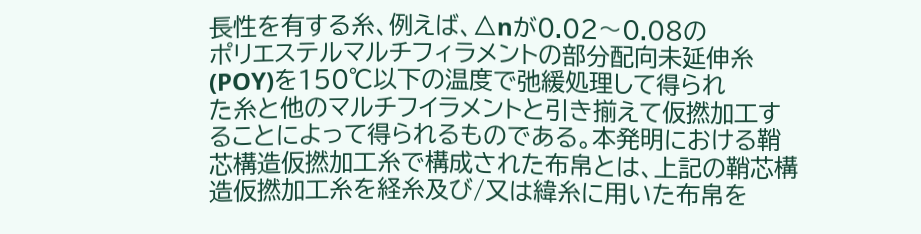長性を有する糸、例えば、△nが0.02〜0.08の
ポリエステルマルチフィラメントの部分配向未延伸糸
(POY)を150℃以下の温度で弛緩処理して得られ
た糸と他のマルチフイラメントと引き揃えて仮撚加工す
ることによって得られるものである。本発明における鞘
芯構造仮撚加工糸で構成された布帛とは、上記の鞘芯構
造仮撚加工糸を経糸及び/又は緯糸に用いた布帛を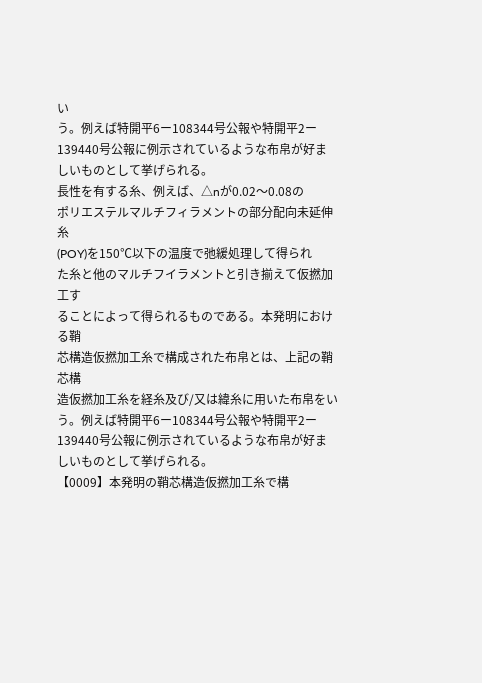い
う。例えば特開平6ー108344号公報や特開平2ー
139440号公報に例示されているような布帛が好ま
しいものとして挙げられる。
長性を有する糸、例えば、△nが0.02〜0.08の
ポリエステルマルチフィラメントの部分配向未延伸糸
(POY)を150℃以下の温度で弛緩処理して得られ
た糸と他のマルチフイラメントと引き揃えて仮撚加工す
ることによって得られるものである。本発明における鞘
芯構造仮撚加工糸で構成された布帛とは、上記の鞘芯構
造仮撚加工糸を経糸及び/又は緯糸に用いた布帛をい
う。例えば特開平6ー108344号公報や特開平2ー
139440号公報に例示されているような布帛が好ま
しいものとして挙げられる。
【0009】本発明の鞘芯構造仮撚加工糸で構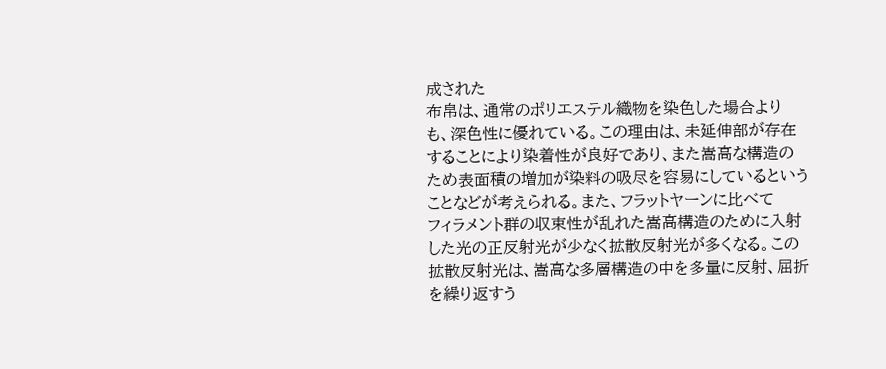成された
布帛は、通常のポリエステル織物を染色した場合より
も、深色性に優れている。この理由は、未延伸部が存在
することにより染着性が良好であり、また嵩高な構造の
ため表面積の増加が染料の吸尽を容易にしているという
ことなどが考えられる。また、フラットヤーンに比べて
フィラメント群の収束性が乱れた嵩高構造のために入射
した光の正反射光が少なく拡散反射光が多くなる。この
拡散反射光は、嵩高な多層構造の中を多量に反射、屈折
を繰り返すう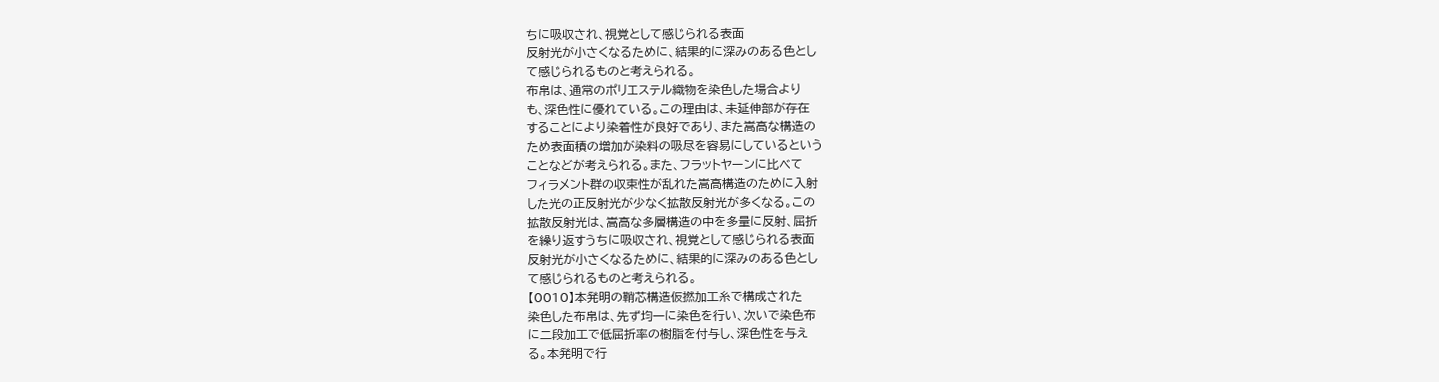ちに吸収され、視覚として感じられる表面
反射光が小さくなるために、結果的に深みのある色とし
て感じられるものと考えられる。
布帛は、通常のポリエステル織物を染色した場合より
も、深色性に優れている。この理由は、未延伸部が存在
することにより染着性が良好であり、また嵩高な構造の
ため表面積の増加が染料の吸尽を容易にしているという
ことなどが考えられる。また、フラットヤーンに比べて
フィラメント群の収束性が乱れた嵩高構造のために入射
した光の正反射光が少なく拡散反射光が多くなる。この
拡散反射光は、嵩高な多層構造の中を多量に反射、屈折
を繰り返すうちに吸収され、視覚として感じられる表面
反射光が小さくなるために、結果的に深みのある色とし
て感じられるものと考えられる。
【0010】本発明の鞘芯構造仮撚加工糸で構成された
染色した布帛は、先ず均一に染色を行い、次いで染色布
に二段加工で低屈折率の樹脂を付与し、深色性を与え
る。本発明で行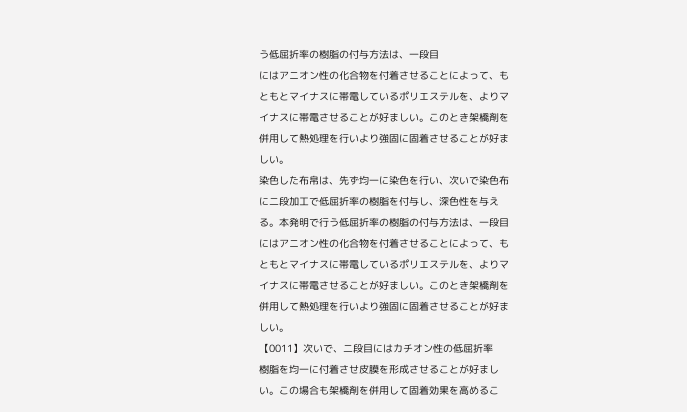う低屈折率の樹脂の付与方法は、一段目
にはアニオン性の化合物を付着させることによって、も
ともとマイナスに帯電しているポリエステルを、よりマ
イナスに帯電させることが好ましい。このとき架橋剤を
併用して熱処理を行いより強固に固着させることが好ま
しい。
染色した布帛は、先ず均一に染色を行い、次いで染色布
に二段加工で低屈折率の樹脂を付与し、深色性を与え
る。本発明で行う低屈折率の樹脂の付与方法は、一段目
にはアニオン性の化合物を付着させることによって、も
ともとマイナスに帯電しているポリエステルを、よりマ
イナスに帯電させることが好ましい。このとき架橋剤を
併用して熱処理を行いより強固に固着させることが好ま
しい。
【0011】次いで、二段目にはカチオン性の低屈折率
樹脂を均一に付着させ皮膜を形成させることが好まし
い。この場合も架橋剤を併用して固着効果を高めるこ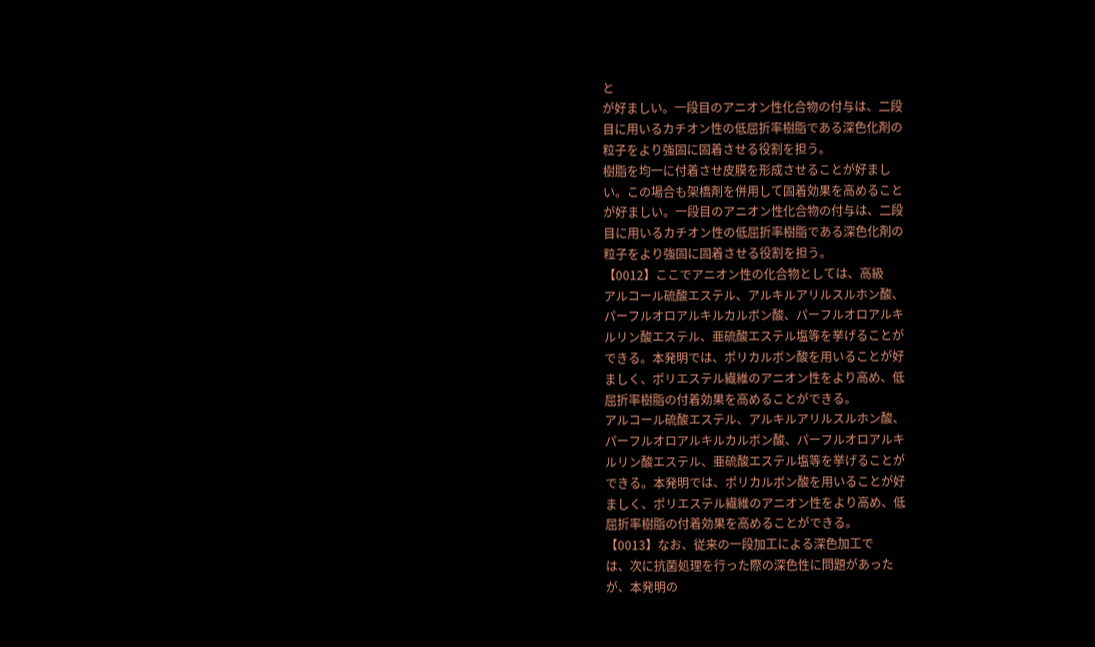と
が好ましい。一段目のアニオン性化合物の付与は、二段
目に用いるカチオン性の低屈折率樹脂である深色化剤の
粒子をより強固に固着させる役割を担う。
樹脂を均一に付着させ皮膜を形成させることが好まし
い。この場合も架橋剤を併用して固着効果を高めること
が好ましい。一段目のアニオン性化合物の付与は、二段
目に用いるカチオン性の低屈折率樹脂である深色化剤の
粒子をより強固に固着させる役割を担う。
【0012】ここでアニオン性の化合物としては、高級
アルコール硫酸エステル、アルキルアリルスルホン酸、
パーフルオロアルキルカルボン酸、パーフルオロアルキ
ルリン酸エステル、亜硫酸エステル塩等を挙げることが
できる。本発明では、ポリカルボン酸を用いることが好
ましく、ポリエステル繊維のアニオン性をより高め、低
屈折率樹脂の付着効果を高めることができる。
アルコール硫酸エステル、アルキルアリルスルホン酸、
パーフルオロアルキルカルボン酸、パーフルオロアルキ
ルリン酸エステル、亜硫酸エステル塩等を挙げることが
できる。本発明では、ポリカルボン酸を用いることが好
ましく、ポリエステル繊維のアニオン性をより高め、低
屈折率樹脂の付着効果を高めることができる。
【0013】なお、従来の一段加工による深色加工で
は、次に抗菌処理を行った際の深色性に問題があった
が、本発明の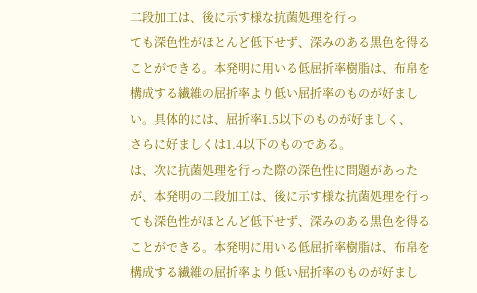二段加工は、後に示す様な抗菌処理を行っ
ても深色性がほとんど低下せず、深みのある黒色を得る
ことができる。本発明に用いる低屈折率樹脂は、布帛を
構成する繊維の屈折率より低い屈折率のものが好まし
い。具体的には、屈折率1.5以下のものが好ましく、
さらに好ましくは1.4以下のものである。
は、次に抗菌処理を行った際の深色性に問題があった
が、本発明の二段加工は、後に示す様な抗菌処理を行っ
ても深色性がほとんど低下せず、深みのある黒色を得る
ことができる。本発明に用いる低屈折率樹脂は、布帛を
構成する繊維の屈折率より低い屈折率のものが好まし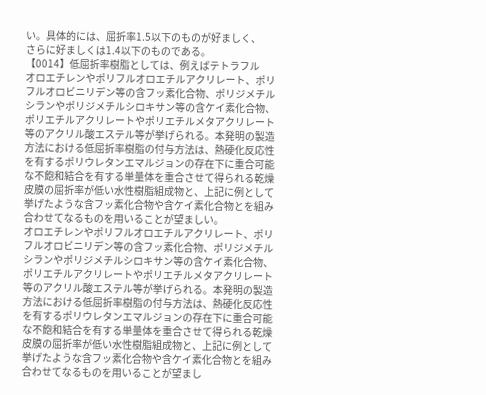い。具体的には、屈折率1.5以下のものが好ましく、
さらに好ましくは1.4以下のものである。
【0014】低屈折率樹脂としては、例えばテトラフル
オロエチレンやポリフルオロエチルアクリレート、ポリ
フルオロビニリデン等の含フッ素化合物、ポリジメチル
シランやポリジメチルシロキサン等の含ケイ素化合物、
ポリエチルアクリレートやポリエチルメタアクリレート
等のアクリル酸エステル等が挙げられる。本発明の製造
方法における低屈折率樹脂の付与方法は、熱硬化反応性
を有するポリウレタンエマルジョンの存在下に重合可能
な不飽和結合を有する単量体を重合させて得られる乾燥
皮膜の屈折率が低い水性樹脂組成物と、上記に例として
挙げたような含フッ素化合物や含ケイ素化合物とを組み
合わせてなるものを用いることが望ましい。
オロエチレンやポリフルオロエチルアクリレート、ポリ
フルオロビニリデン等の含フッ素化合物、ポリジメチル
シランやポリジメチルシロキサン等の含ケイ素化合物、
ポリエチルアクリレートやポリエチルメタアクリレート
等のアクリル酸エステル等が挙げられる。本発明の製造
方法における低屈折率樹脂の付与方法は、熱硬化反応性
を有するポリウレタンエマルジョンの存在下に重合可能
な不飽和結合を有する単量体を重合させて得られる乾燥
皮膜の屈折率が低い水性樹脂組成物と、上記に例として
挙げたような含フッ素化合物や含ケイ素化合物とを組み
合わせてなるものを用いることが望まし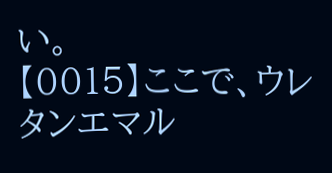い。
【0015】ここで、ウレタンエマル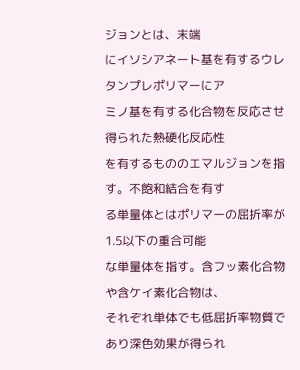ジョンとは、末端
にイソシアネート基を有するウレタンプレポリマーにア
ミノ基を有する化合物を反応させ得られた熱硬化反応性
を有するもののエマルジョンを指す。不飽和結合を有す
る単量体とはポリマーの屈折率が1.5以下の重合可能
な単量体を指す。含フッ素化合物や含ケイ素化合物は、
それぞれ単体でも低屈折率物質であり深色効果が得られ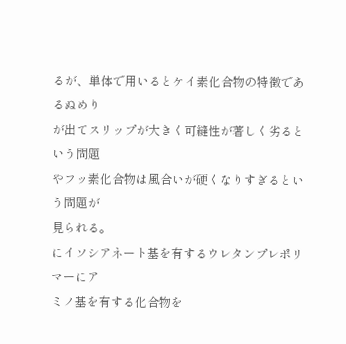るが、単体で用いるとケイ素化合物の特徴であるぬめり
が出てスリップが大きく可縫性が著しく劣るという問題
やフッ素化合物は風合いが硬くなりすぎるという問題が
見られる。
にイソシアネート基を有するウレタンプレポリマーにア
ミノ基を有する化合物を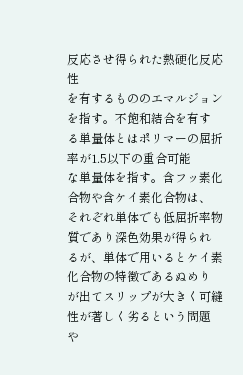反応させ得られた熱硬化反応性
を有するもののエマルジョンを指す。不飽和結合を有す
る単量体とはポリマーの屈折率が1.5以下の重合可能
な単量体を指す。含フッ素化合物や含ケイ素化合物は、
それぞれ単体でも低屈折率物質であり深色効果が得られ
るが、単体で用いるとケイ素化合物の特徴であるぬめり
が出てスリップが大きく可縫性が著しく劣るという問題
や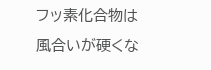フッ素化合物は風合いが硬くな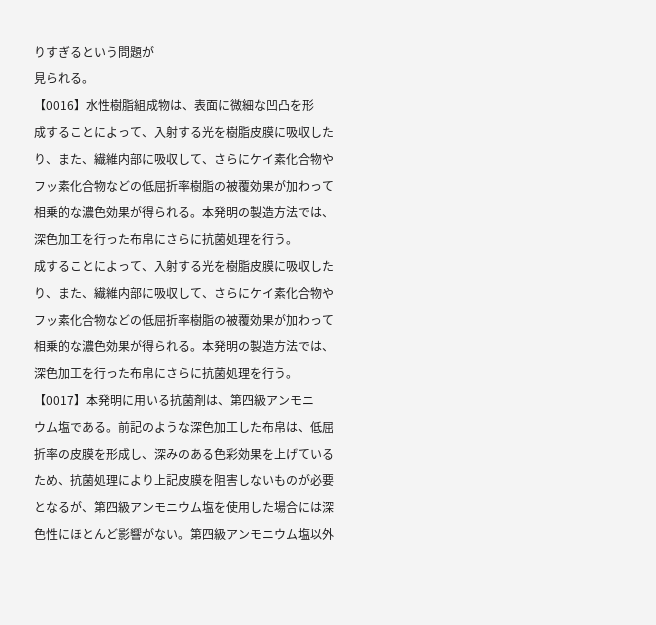りすぎるという問題が
見られる。
【0016】水性樹脂組成物は、表面に微細な凹凸を形
成することによって、入射する光を樹脂皮膜に吸収した
り、また、繊維内部に吸収して、さらにケイ素化合物や
フッ素化合物などの低屈折率樹脂の被覆効果が加わって
相乗的な濃色効果が得られる。本発明の製造方法では、
深色加工を行った布帛にさらに抗菌処理を行う。
成することによって、入射する光を樹脂皮膜に吸収した
り、また、繊維内部に吸収して、さらにケイ素化合物や
フッ素化合物などの低屈折率樹脂の被覆効果が加わって
相乗的な濃色効果が得られる。本発明の製造方法では、
深色加工を行った布帛にさらに抗菌処理を行う。
【0017】本発明に用いる抗菌剤は、第四級アンモニ
ウム塩である。前記のような深色加工した布帛は、低屈
折率の皮膜を形成し、深みのある色彩効果を上げている
ため、抗菌処理により上記皮膜を阻害しないものが必要
となるが、第四級アンモニウム塩を使用した場合には深
色性にほとんど影響がない。第四級アンモニウム塩以外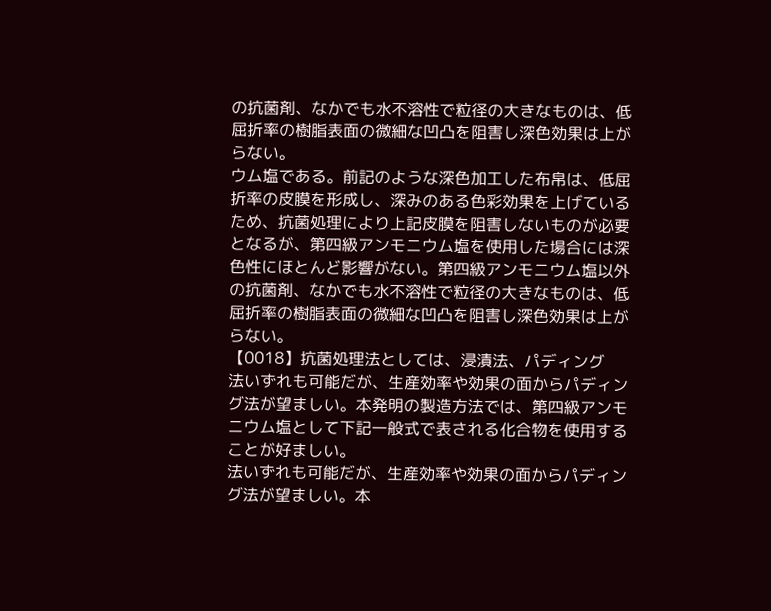の抗菌剤、なかでも水不溶性で粒径の大きなものは、低
屈折率の樹脂表面の微細な凹凸を阻害し深色効果は上が
らない。
ウム塩である。前記のような深色加工した布帛は、低屈
折率の皮膜を形成し、深みのある色彩効果を上げている
ため、抗菌処理により上記皮膜を阻害しないものが必要
となるが、第四級アンモニウム塩を使用した場合には深
色性にほとんど影響がない。第四級アンモニウム塩以外
の抗菌剤、なかでも水不溶性で粒径の大きなものは、低
屈折率の樹脂表面の微細な凹凸を阻害し深色効果は上が
らない。
【0018】抗菌処理法としては、浸漬法、パディング
法いずれも可能だが、生産効率や効果の面からパディン
グ法が望ましい。本発明の製造方法では、第四級アンモ
ニウム塩として下記一般式で表される化合物を使用する
ことが好ましい。
法いずれも可能だが、生産効率や効果の面からパディン
グ法が望ましい。本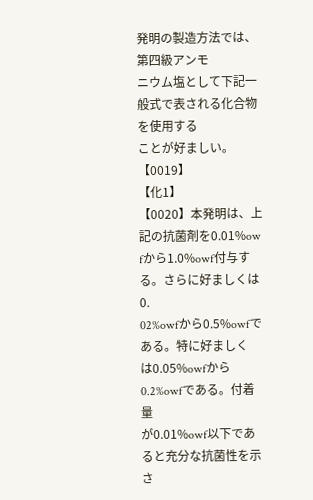発明の製造方法では、第四級アンモ
ニウム塩として下記一般式で表される化合物を使用する
ことが好ましい。
【0019】
【化1】
【0020】本発明は、上記の抗菌剤を0.01%ow
fから1.0%owf付与する。さらに好ましくは0.
02%owfから0.5%owfである。特に好ましく
は0.05%owfから0.2%owfである。付着量
が0.01%owf以下であると充分な抗菌性を示さ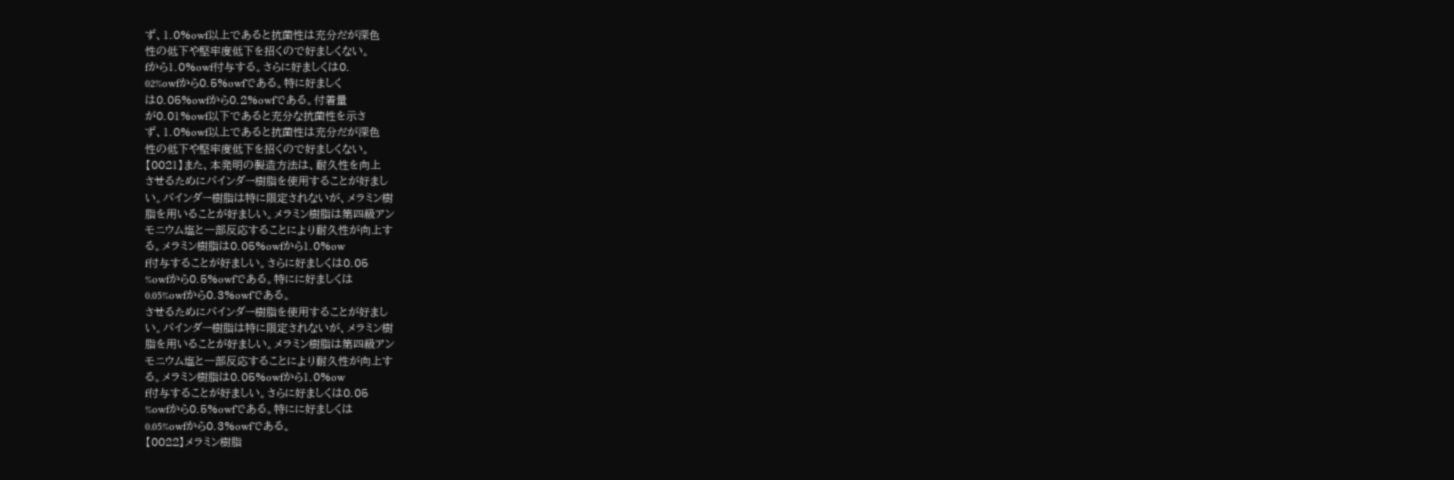ず、1.0%owf以上であると抗菌性は充分だが深色
性の低下や堅牢度低下を招くので好ましくない。
fから1.0%owf付与する。さらに好ましくは0.
02%owfから0.5%owfである。特に好ましく
は0.05%owfから0.2%owfである。付着量
が0.01%owf以下であると充分な抗菌性を示さ
ず、1.0%owf以上であると抗菌性は充分だが深色
性の低下や堅牢度低下を招くので好ましくない。
【0021】また、本発明の製造方法は、耐久性を向上
させるためにバインダー樹脂を使用することが好まし
い。バインダー樹脂は特に限定されないが、メラミン樹
脂を用いることが好ましい。メラミン樹脂は第四級アン
モニウム塩と一部反応することにより耐久性が向上す
る。メラミン樹脂は0.05%owfから1.0%ow
f付与することが好ましい。さらに好ましくは0.05
%owfから0.5%owfである。特にに好ましくは
0.05%owfから0.3%owfである。
させるためにバインダー樹脂を使用することが好まし
い。バインダー樹脂は特に限定されないが、メラミン樹
脂を用いることが好ましい。メラミン樹脂は第四級アン
モニウム塩と一部反応することにより耐久性が向上す
る。メラミン樹脂は0.05%owfから1.0%ow
f付与することが好ましい。さらに好ましくは0.05
%owfから0.5%owfである。特にに好ましくは
0.05%owfから0.3%owfである。
【0022】メラミン樹脂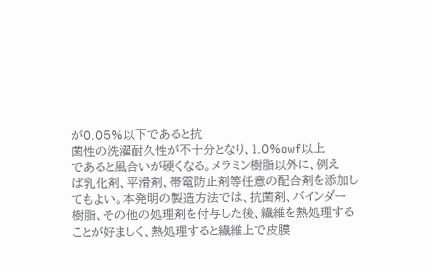が0.05%以下であると抗
菌性の洗濯耐久性が不十分となり、1.0%owf以上
であると風合いが硬くなる。メラミン樹脂以外に、例え
ば乳化剤、平滑剤、帯電防止剤等任意の配合剤を添加し
てもよい。本発明の製造方法では、抗菌剤、バインダー
樹脂、その他の処理剤を付与した後、繊維を熱処理する
ことが好ましく、熱処理すると繊維上で皮膜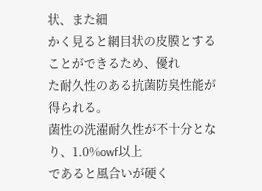状、また細
かく見ると網目状の皮膜とすることができるため、優れ
た耐久性のある抗菌防臭性能が得られる。
菌性の洗濯耐久性が不十分となり、1.0%owf以上
であると風合いが硬く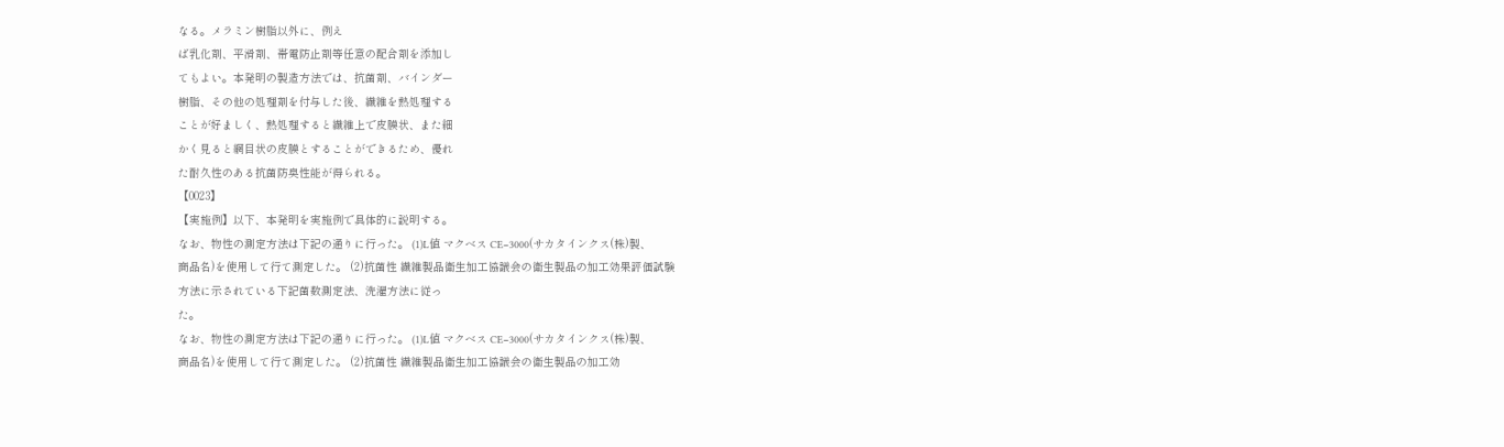なる。メラミン樹脂以外に、例え
ば乳化剤、平滑剤、帯電防止剤等任意の配合剤を添加し
てもよい。本発明の製造方法では、抗菌剤、バインダー
樹脂、その他の処理剤を付与した後、繊維を熱処理する
ことが好ましく、熱処理すると繊維上で皮膜状、また細
かく見ると網目状の皮膜とすることができるため、優れ
た耐久性のある抗菌防臭性能が得られる。
【0023】
【実施例】以下、本発明を実施例で具体的に説明する。
なお、物性の測定方法は下記の通りに行った。 (1)L値 マクベス CE−3000(サカタインクス(株)製、
商品名)を使用して行て測定した。 (2)抗菌性 繊維製品衛生加工協議会の衛生製品の加工効果評価試験
方法に示されている下記菌数測定法、洗濯方法に従っ
た。
なお、物性の測定方法は下記の通りに行った。 (1)L値 マクベス CE−3000(サカタインクス(株)製、
商品名)を使用して行て測定した。 (2)抗菌性 繊維製品衛生加工協議会の衛生製品の加工効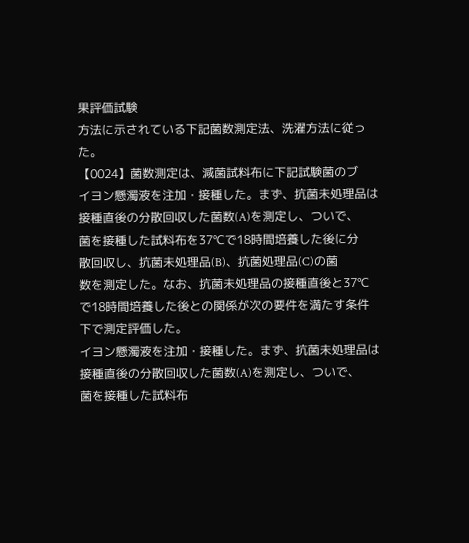果評価試験
方法に示されている下記菌数測定法、洗濯方法に従っ
た。
【0024】菌数測定は、減菌試料布に下記試験菌のブ
イヨン懸濁液を注加・接種した。まず、抗菌未処理品は
接種直後の分散回収した菌数(A)を測定し、ついで、
菌を接種した試料布を37℃で18時間培養した後に分
散回収し、抗菌未処理品(B)、抗菌処理品(C)の菌
数を測定した。なお、抗菌未処理品の接種直後と37℃
で18時間培養した後との関係が次の要件を満たす条件
下で測定評価した。
イヨン懸濁液を注加・接種した。まず、抗菌未処理品は
接種直後の分散回収した菌数(A)を測定し、ついで、
菌を接種した試料布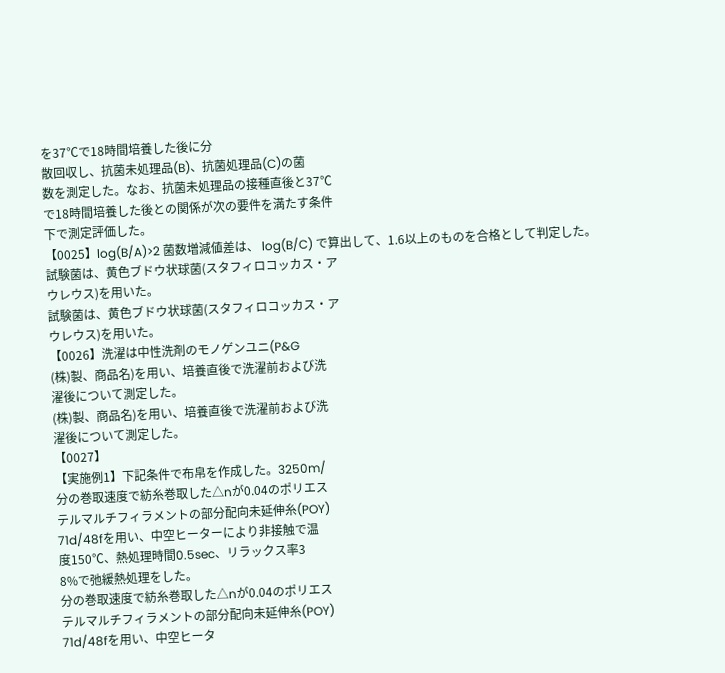を37℃で18時間培養した後に分
散回収し、抗菌未処理品(B)、抗菌処理品(C)の菌
数を測定した。なお、抗菌未処理品の接種直後と37℃
で18時間培養した後との関係が次の要件を満たす条件
下で測定評価した。
【0025】log(B/A)>2 菌数増減値差は、 log(B/C) で算出して、1.6以上のものを合格として判定した。
試験菌は、黄色ブドウ状球菌(スタフィロコッカス・ア
ウレウス)を用いた。
試験菌は、黄色ブドウ状球菌(スタフィロコッカス・ア
ウレウス)を用いた。
【0026】洗濯は中性洗剤のモノゲンユニ(P&G
(株)製、商品名)を用い、培養直後で洗濯前および洗
濯後について測定した。
(株)製、商品名)を用い、培養直後で洗濯前および洗
濯後について測定した。
【0027】
【実施例1】下記条件で布帛を作成した。3250m/
分の巻取速度で紡糸巻取した△nが0.04のポリエス
テルマルチフィラメントの部分配向未延伸糸(POY)
71d/48fを用い、中空ヒーターにより非接触で温
度150℃、熱処理時間0.5sec、リラックス率3
8%で弛緩熱処理をした。
分の巻取速度で紡糸巻取した△nが0.04のポリエス
テルマルチフィラメントの部分配向未延伸糸(POY)
71d/48fを用い、中空ヒータ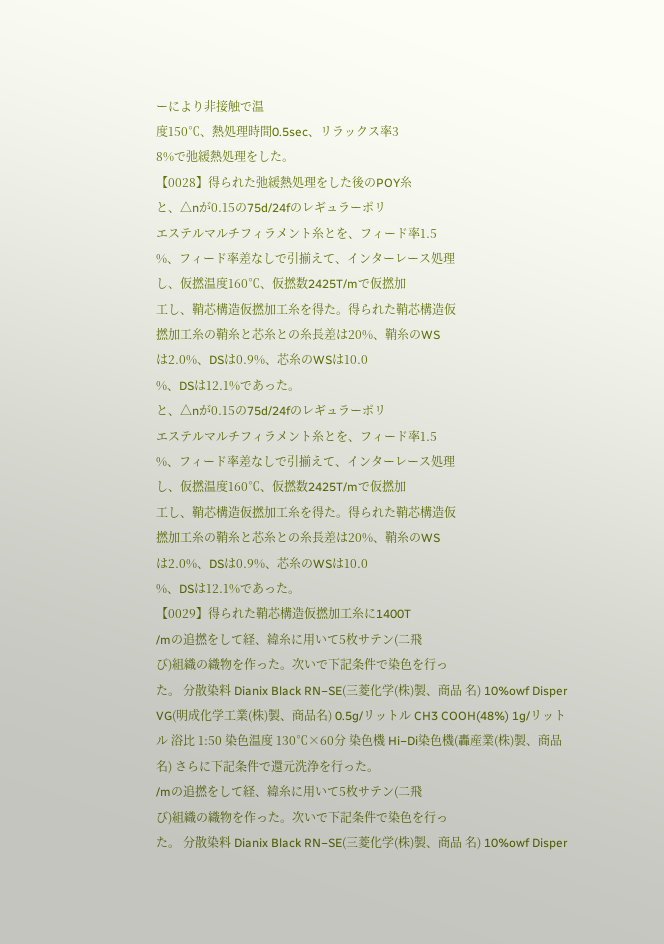ーにより非接触で温
度150℃、熱処理時間0.5sec、リラックス率3
8%で弛緩熱処理をした。
【0028】得られた弛緩熱処理をした後のPOY糸
と、△nが0.15の75d/24fのレギュラーポリ
エステルマルチフィラメント糸とを、フィード率1.5
%、フィード率差なしで引揃えて、インターレース処理
し、仮撚温度160℃、仮撚数2425T/mで仮撚加
工し、鞘芯構造仮撚加工糸を得た。得られた鞘芯構造仮
撚加工糸の鞘糸と芯糸との糸長差は20%、鞘糸のWS
は2.0%、DSは0.9%、芯糸のWSは10.0
%、DSは12.1%であった。
と、△nが0.15の75d/24fのレギュラーポリ
エステルマルチフィラメント糸とを、フィード率1.5
%、フィード率差なしで引揃えて、インターレース処理
し、仮撚温度160℃、仮撚数2425T/mで仮撚加
工し、鞘芯構造仮撚加工糸を得た。得られた鞘芯構造仮
撚加工糸の鞘糸と芯糸との糸長差は20%、鞘糸のWS
は2.0%、DSは0.9%、芯糸のWSは10.0
%、DSは12.1%であった。
【0029】得られた鞘芯構造仮撚加工糸に1400T
/mの追撚をして経、緯糸に用いて5枚サテン(二飛
び)組織の織物を作った。次いで下記条件で染色を行っ
た。 分散染料 Dianix Black RN−SE(三菱化学(株)製、商品 名) 10%owf Disper VG(明成化学工業(株)製、商品名) 0.5g/リットル CH3 COOH(48%) 1g/リットル 浴比 1:50 染色温度 130℃×60分 染色機 Hi−Di染色機(轟産業(株)製、商品名) さらに下記条件で還元洗浄を行った。
/mの追撚をして経、緯糸に用いて5枚サテン(二飛
び)組織の織物を作った。次いで下記条件で染色を行っ
た。 分散染料 Dianix Black RN−SE(三菱化学(株)製、商品 名) 10%owf Disper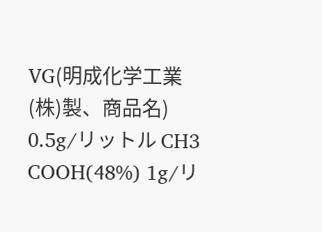VG(明成化学工業(株)製、商品名) 0.5g/リットル CH3 COOH(48%) 1g/リ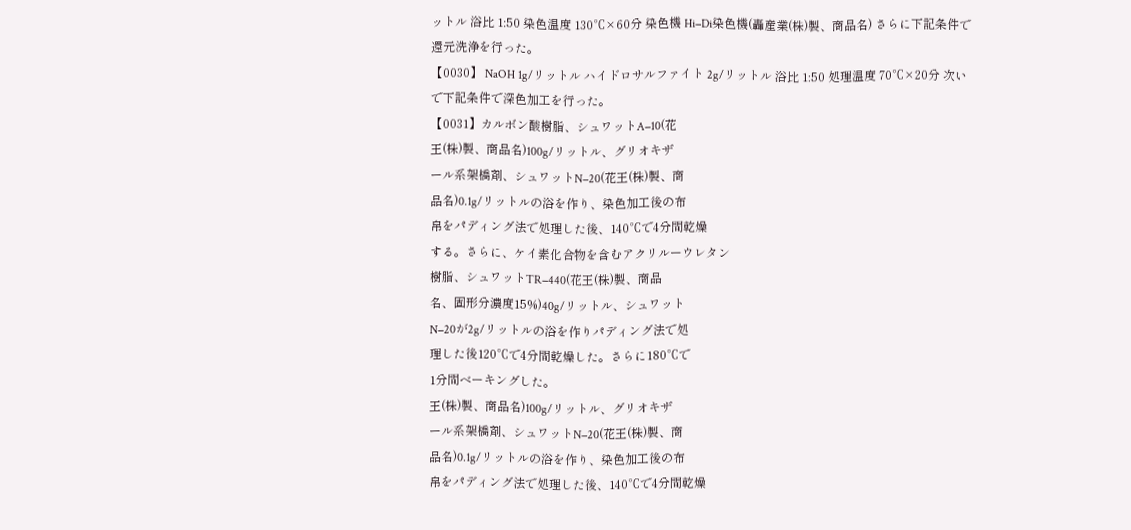ットル 浴比 1:50 染色温度 130℃×60分 染色機 Hi−Di染色機(轟産業(株)製、商品名) さらに下記条件で還元洗浄を行った。
【0030】 NaOH 1g/リットル ハイドロサルファイト 2g/リットル 浴比 1:50 処理温度 70℃×20分 次いで下記条件で深色加工を行った。
【0031】カルボン酸樹脂、シュワットA−10(花
王(株)製、商品名)100g/リットル、グリオキザ
ール系架橋剤、シュワットN−20(花王(株)製、商
品名)0.1g/リットルの浴を作り、染色加工後の布
帛をパディング法で処理した後、140℃で4分間乾燥
する。さらに、ケイ素化合物を含むアクリルーウレタン
樹脂、シュワットTR−440(花王(株)製、商品
名、固形分濃度15%)40g/リットル、シュワット
N−20が2g/リットルの浴を作りパディング法で処
理した後120℃で4分間乾燥した。さらに180℃で
1分間ベーキングした。
王(株)製、商品名)100g/リットル、グリオキザ
ール系架橋剤、シュワットN−20(花王(株)製、商
品名)0.1g/リットルの浴を作り、染色加工後の布
帛をパディング法で処理した後、140℃で4分間乾燥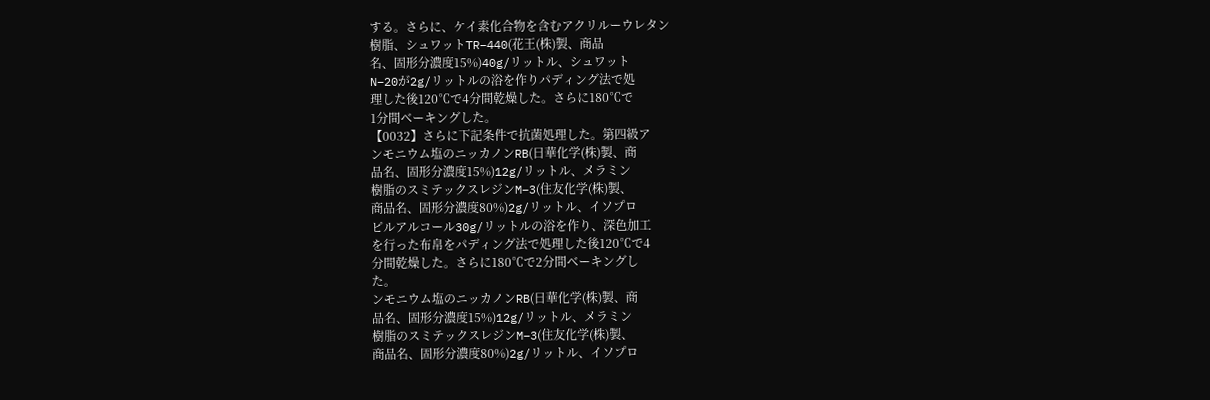する。さらに、ケイ素化合物を含むアクリルーウレタン
樹脂、シュワットTR−440(花王(株)製、商品
名、固形分濃度15%)40g/リットル、シュワット
N−20が2g/リットルの浴を作りパディング法で処
理した後120℃で4分間乾燥した。さらに180℃で
1分間ベーキングした。
【0032】さらに下記条件で抗菌処理した。第四級ア
ンモニウム塩のニッカノンRB(日華化学(株)製、商
品名、固形分濃度15%)12g/リットル、メラミン
樹脂のスミテックスレジンM−3(住友化学(株)製、
商品名、固形分濃度80%)2g/リットル、イソプロ
ピルアルコール30g/リットルの浴を作り、深色加工
を行った布帛をパディング法で処理した後120℃で4
分間乾燥した。さらに180℃で2分間ベーキングし
た。
ンモニウム塩のニッカノンRB(日華化学(株)製、商
品名、固形分濃度15%)12g/リットル、メラミン
樹脂のスミテックスレジンM−3(住友化学(株)製、
商品名、固形分濃度80%)2g/リットル、イソプロ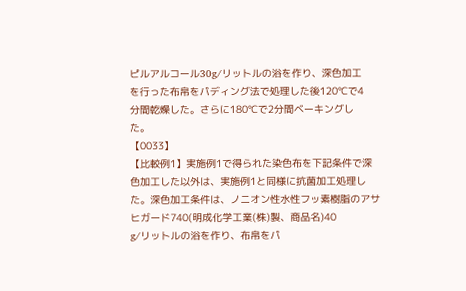ピルアルコール30g/リットルの浴を作り、深色加工
を行った布帛をパディング法で処理した後120℃で4
分間乾燥した。さらに180℃で2分間ベーキングし
た。
【0033】
【比較例1】実施例1で得られた染色布を下記条件で深
色加工した以外は、実施例1と同様に抗菌加工処理し
た。深色加工条件は、ノニオン性水性フッ素樹脂のアサ
ヒガード740(明成化学工業(株)製、商品名)40
g/リットルの浴を作り、布帛をパ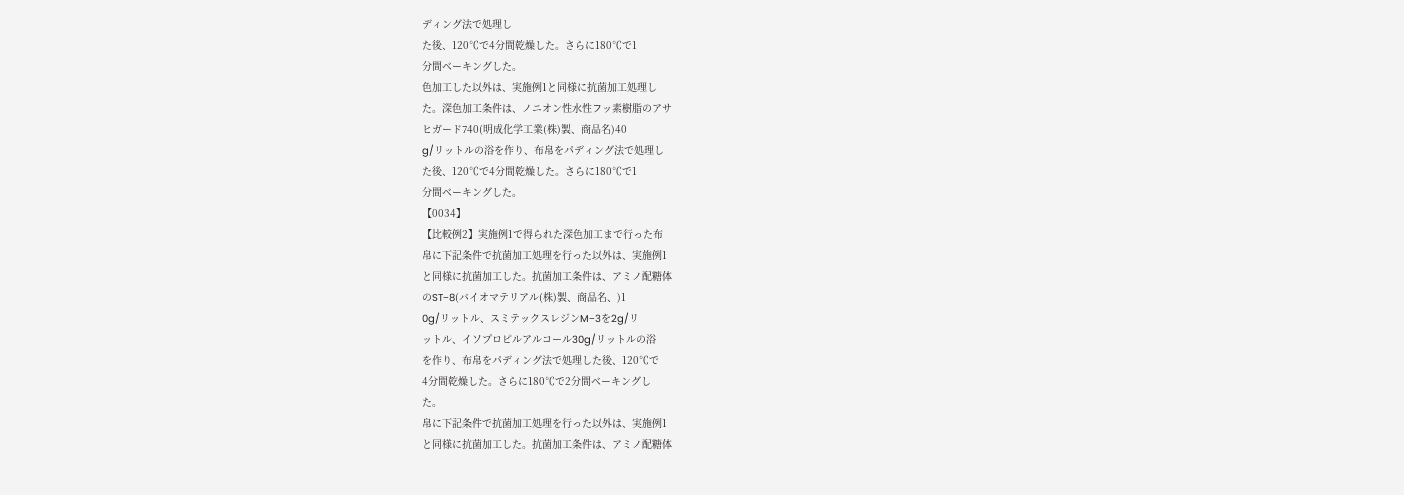ディング法で処理し
た後、120℃で4分間乾燥した。さらに180℃で1
分間ベーキングした。
色加工した以外は、実施例1と同様に抗菌加工処理し
た。深色加工条件は、ノニオン性水性フッ素樹脂のアサ
ヒガード740(明成化学工業(株)製、商品名)40
g/リットルの浴を作り、布帛をパディング法で処理し
た後、120℃で4分間乾燥した。さらに180℃で1
分間ベーキングした。
【0034】
【比較例2】実施例1で得られた深色加工まで行った布
帛に下記条件で抗菌加工処理を行った以外は、実施例1
と同様に抗菌加工した。抗菌加工条件は、アミノ配糖体
のST−8(バイオマテリアル(株)製、商品名、)1
0g/リットル、スミテックスレジンM−3を2g/リ
ットル、イソプロピルアルコール30g/リットルの浴
を作り、布帛をパディング法で処理した後、120℃で
4分間乾燥した。さらに180℃で2分間ベーキングし
た。
帛に下記条件で抗菌加工処理を行った以外は、実施例1
と同様に抗菌加工した。抗菌加工条件は、アミノ配糖体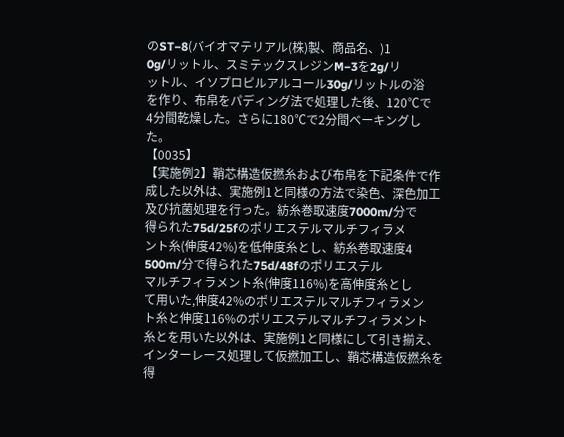のST−8(バイオマテリアル(株)製、商品名、)1
0g/リットル、スミテックスレジンM−3を2g/リ
ットル、イソプロピルアルコール30g/リットルの浴
を作り、布帛をパディング法で処理した後、120℃で
4分間乾燥した。さらに180℃で2分間ベーキングし
た。
【0035】
【実施例2】鞘芯構造仮撚糸および布帛を下記条件で作
成した以外は、実施例1と同様の方法で染色、深色加工
及び抗菌処理を行った。紡糸巻取速度7000m/分で
得られた75d/25fのポリエステルマルチフィラメ
ント糸(伸度42%)を低伸度糸とし、紡糸巻取速度4
500m/分で得られた75d/48fのポリエステル
マルチフィラメント糸(伸度116%)を高伸度糸とし
て用いた,伸度42%のポリエステルマルチフィラメン
ト糸と伸度116%のポリエステルマルチフィラメント
糸とを用いた以外は、実施例1と同様にして引き揃え、
インターレース処理して仮撚加工し、鞘芯構造仮撚糸を
得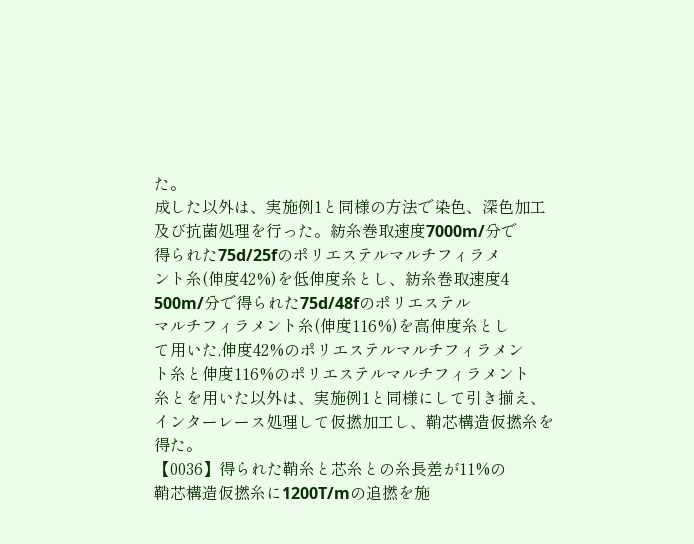た。
成した以外は、実施例1と同様の方法で染色、深色加工
及び抗菌処理を行った。紡糸巻取速度7000m/分で
得られた75d/25fのポリエステルマルチフィラメ
ント糸(伸度42%)を低伸度糸とし、紡糸巻取速度4
500m/分で得られた75d/48fのポリエステル
マルチフィラメント糸(伸度116%)を高伸度糸とし
て用いた,伸度42%のポリエステルマルチフィラメン
ト糸と伸度116%のポリエステルマルチフィラメント
糸とを用いた以外は、実施例1と同様にして引き揃え、
インターレース処理して仮撚加工し、鞘芯構造仮撚糸を
得た。
【0036】得られた鞘糸と芯糸との糸長差が11%の
鞘芯構造仮撚糸に1200T/mの追撚を施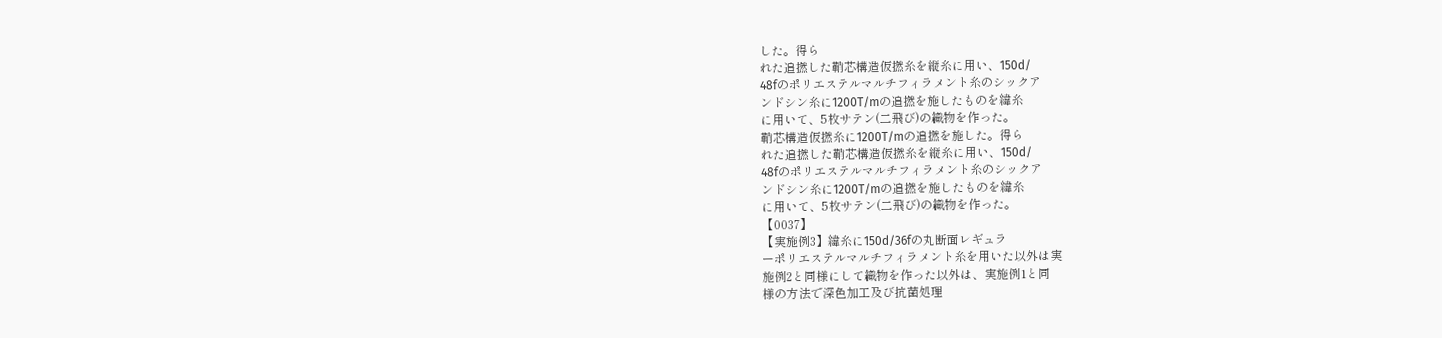した。得ら
れた追撚した鞘芯構造仮撚糸を縦糸に用い、150d/
48fのポリエステルマルチフィラメント糸のシックア
ンドシン糸に1200T/mの追撚を施したものを緯糸
に用いて、5枚サテン(二飛び)の織物を作った。
鞘芯構造仮撚糸に1200T/mの追撚を施した。得ら
れた追撚した鞘芯構造仮撚糸を縦糸に用い、150d/
48fのポリエステルマルチフィラメント糸のシックア
ンドシン糸に1200T/mの追撚を施したものを緯糸
に用いて、5枚サテン(二飛び)の織物を作った。
【0037】
【実施例3】緯糸に150d/36fの丸断面レギュラ
ーポリエステルマルチフィラメント糸を用いた以外は実
施例2と同様にして織物を作った以外は、実施例1と同
様の方法で深色加工及び抗菌処理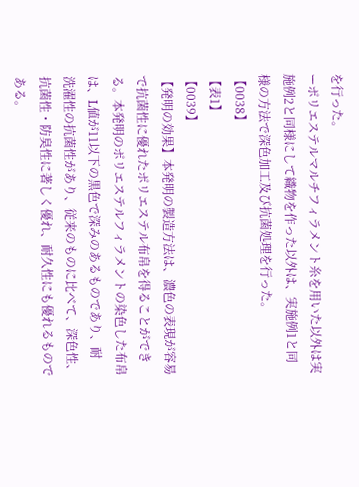を行った。
ーポリエステルマルチフィラメント糸を用いた以外は実
施例2と同様にして織物を作った以外は、実施例1と同
様の方法で深色加工及び抗菌処理を行った。
【0038】
【表1】
【0039】
【発明の効果】本発明の製造方法は、濃色の表現が容易
で抗菌性に優れたポリエステル布帛を得ることができ
る。本発明のポリエステルフィラメントの染色した布帛
は、L値が11以下の黒色で深みのあるものであり、耐
洗濯性の抗菌性があり、従来のものに比べて、深色性、
抗菌性・防臭性に著しく優れ、耐久性にも優れるもので
ある。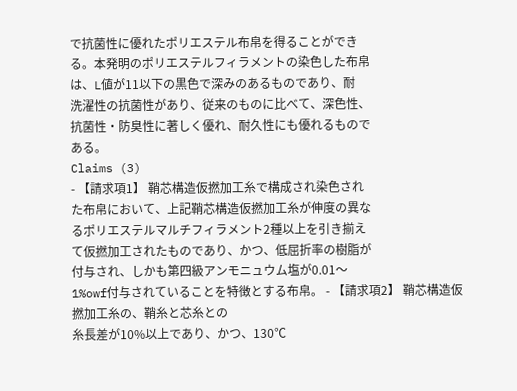で抗菌性に優れたポリエステル布帛を得ることができ
る。本発明のポリエステルフィラメントの染色した布帛
は、L値が11以下の黒色で深みのあるものであり、耐
洗濯性の抗菌性があり、従来のものに比べて、深色性、
抗菌性・防臭性に著しく優れ、耐久性にも優れるもので
ある。
Claims (3)
- 【請求項1】 鞘芯構造仮撚加工糸で構成され染色され
た布帛において、上記鞘芯構造仮撚加工糸が伸度の異な
るポリエステルマルチフィラメント2種以上を引き揃え
て仮撚加工されたものであり、かつ、低屈折率の樹脂が
付与され、しかも第四級アンモニュウム塩が0.01〜
1%owf付与されていることを特徴とする布帛。 - 【請求項2】 鞘芯構造仮撚加工糸の、鞘糸と芯糸との
糸長差が10%以上であり、かつ、130℃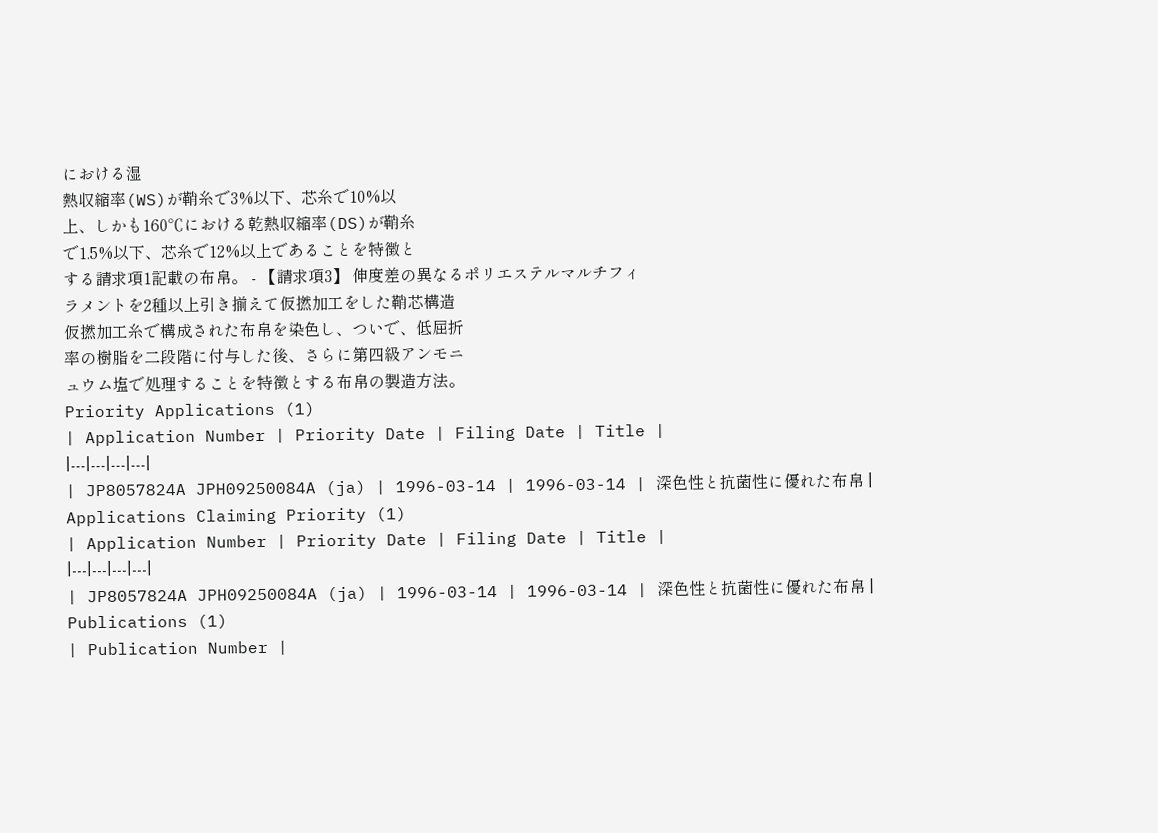における湿
熱収縮率(WS)が鞘糸で3%以下、芯糸で10%以
上、しかも160℃における乾熱収縮率(DS)が鞘糸
で1.5%以下、芯糸で12%以上であることを特徴と
する請求項1記載の布帛。 - 【請求項3】 伸度差の異なるポリエステルマルチフィ
ラメントを2種以上引き揃えて仮撚加工をした鞘芯構造
仮撚加工糸で構成された布帛を染色し、ついで、低屈折
率の樹脂を二段階に付与した後、さらに第四級アンモニ
ュウム塩で処理することを特徴とする布帛の製造方法。
Priority Applications (1)
| Application Number | Priority Date | Filing Date | Title |
|---|---|---|---|
| JP8057824A JPH09250084A (ja) | 1996-03-14 | 1996-03-14 | 深色性と抗菌性に優れた布帛 |
Applications Claiming Priority (1)
| Application Number | Priority Date | Filing Date | Title |
|---|---|---|---|
| JP8057824A JPH09250084A (ja) | 1996-03-14 | 1996-03-14 | 深色性と抗菌性に優れた布帛 |
Publications (1)
| Publication Number |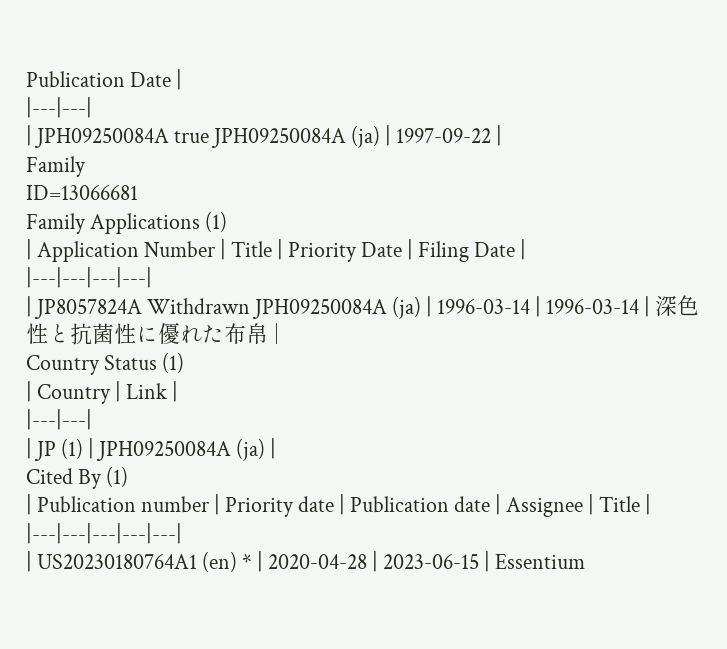Publication Date |
|---|---|
| JPH09250084A true JPH09250084A (ja) | 1997-09-22 |
Family
ID=13066681
Family Applications (1)
| Application Number | Title | Priority Date | Filing Date |
|---|---|---|---|
| JP8057824A Withdrawn JPH09250084A (ja) | 1996-03-14 | 1996-03-14 | 深色性と抗菌性に優れた布帛 |
Country Status (1)
| Country | Link |
|---|---|
| JP (1) | JPH09250084A (ja) |
Cited By (1)
| Publication number | Priority date | Publication date | Assignee | Title |
|---|---|---|---|---|
| US20230180764A1 (en) * | 2020-04-28 | 2023-06-15 | Essentium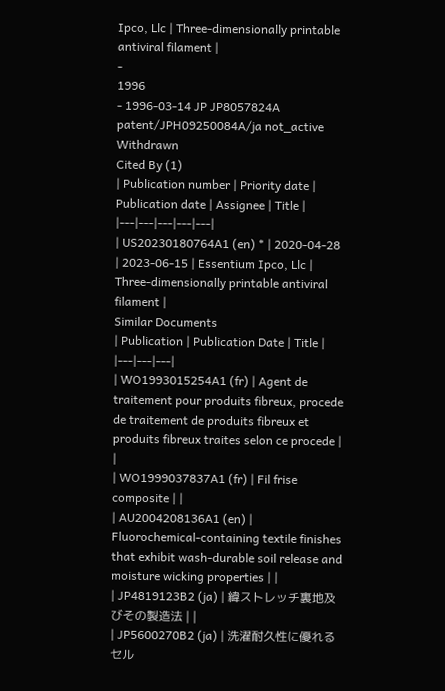Ipco, Llc | Three-dimensionally printable antiviral filament |
-
1996
- 1996-03-14 JP JP8057824A patent/JPH09250084A/ja not_active Withdrawn
Cited By (1)
| Publication number | Priority date | Publication date | Assignee | Title |
|---|---|---|---|---|
| US20230180764A1 (en) * | 2020-04-28 | 2023-06-15 | Essentium Ipco, Llc | Three-dimensionally printable antiviral filament |
Similar Documents
| Publication | Publication Date | Title |
|---|---|---|
| WO1993015254A1 (fr) | Agent de traitement pour produits fibreux, procede de traitement de produits fibreux et produits fibreux traites selon ce procede | |
| WO1999037837A1 (fr) | Fil frise composite | |
| AU2004208136A1 (en) | Fluorochemical-containing textile finishes that exhibit wash-durable soil release and moisture wicking properties | |
| JP4819123B2 (ja) | 緯ストレッチ裏地及びその製造法 | |
| JP5600270B2 (ja) | 洗濯耐久性に優れるセル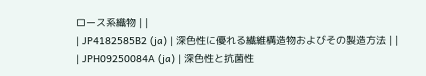ロース系織物 | |
| JP4182585B2 (ja) | 深色性に優れる繊維構造物およびその製造方法 | |
| JPH09250084A (ja) | 深色性と抗菌性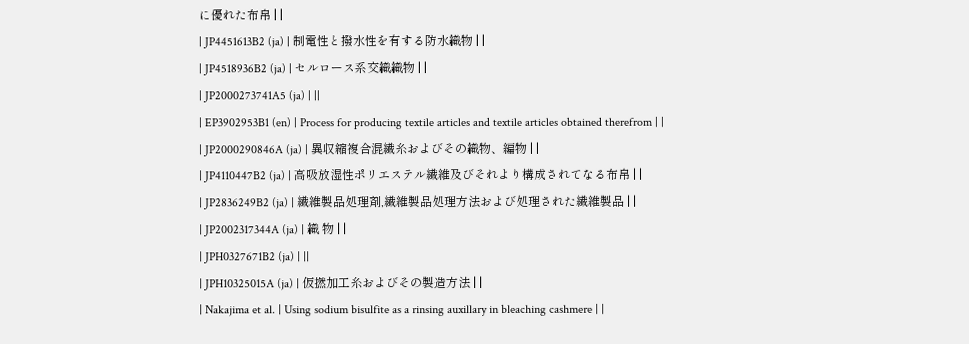に優れた布帛 | |
| JP4451613B2 (ja) | 制電性と撥水性を有する防水織物 | |
| JP4518936B2 (ja) | セルロース系交織織物 | |
| JP2000273741A5 (ja) | ||
| EP3902953B1 (en) | Process for producing textile articles and textile articles obtained therefrom | |
| JP2000290846A (ja) | 異収縮複合混繊糸およびその織物、編物 | |
| JP4110447B2 (ja) | 高吸放湿性ポリエステル繊維及びそれより構成されてなる布帛 | |
| JP2836249B2 (ja) | 繊維製品処理剤,繊維製品処理方法および処理された繊維製品 | |
| JP2002317344A (ja) | 織 物 | |
| JPH0327671B2 (ja) | ||
| JPH10325015A (ja) | 仮撚加工糸およびその製造方法 | |
| Nakajima et al. | Using sodium bisulfite as a rinsing auxillary in bleaching cashmere | |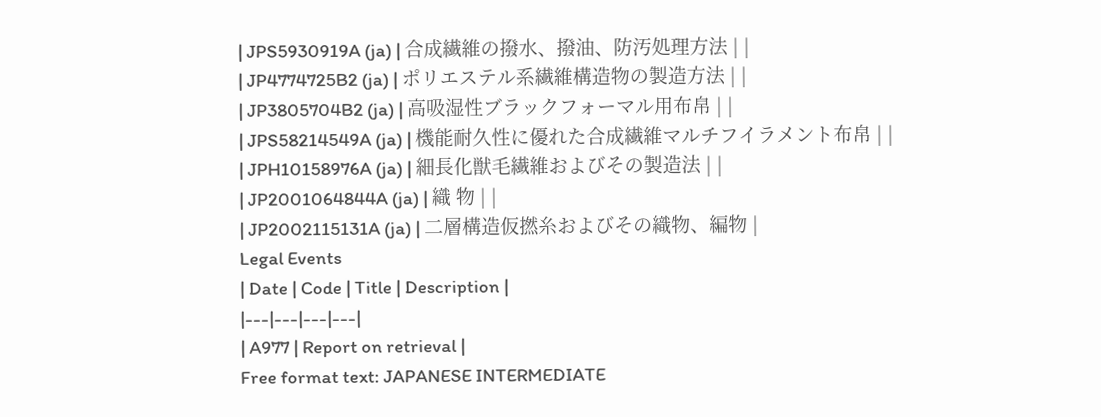| JPS5930919A (ja) | 合成繊維の撥水、撥油、防汚処理方法 | |
| JP4774725B2 (ja) | ポリエステル系繊維構造物の製造方法 | |
| JP3805704B2 (ja) | 高吸湿性ブラックフォーマル用布帛 | |
| JPS58214549A (ja) | 機能耐久性に優れた合成繊維マルチフイラメント布帛 | |
| JPH10158976A (ja) | 細長化獣毛繊維およびその製造法 | |
| JP2001064844A (ja) | 織 物 | |
| JP2002115131A (ja) | 二層構造仮撚糸およびその織物、編物 |
Legal Events
| Date | Code | Title | Description |
|---|---|---|---|
| A977 | Report on retrieval |
Free format text: JAPANESE INTERMEDIATE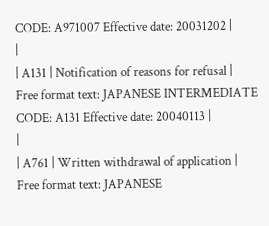CODE: A971007 Effective date: 20031202 |
|
| A131 | Notification of reasons for refusal |
Free format text: JAPANESE INTERMEDIATE CODE: A131 Effective date: 20040113 |
|
| A761 | Written withdrawal of application |
Free format text: JAPANESE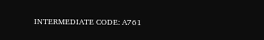INTERMEDIATE CODE: A761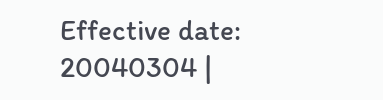Effective date: 20040304 |